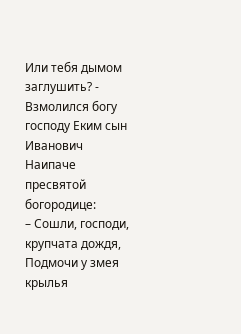Или тебя дымом заглушить? -
Взмолился богу господу Еким сын Иванович
Наипаче пресвятой богородице:
– Сошли, господи, крупчата дождя,
Подмочи у змея крылья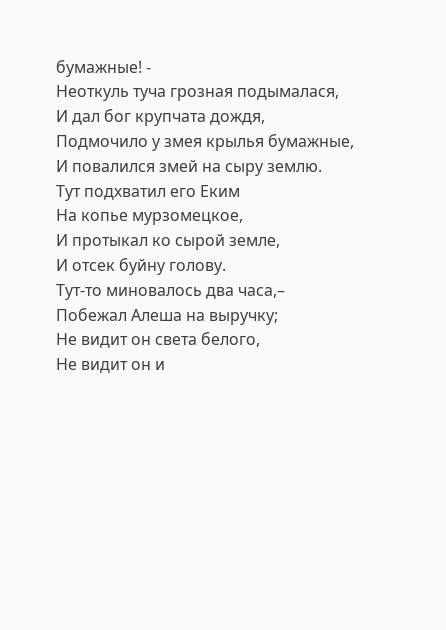бумажные! -
Неоткуль туча грозная подымалася,
И дал бог крупчата дождя,
Подмочило у змея крылья бумажные,
И повалился змей на сыру землю.
Тут подхватил его Еким
На копье мурзомецкое,
И протыкал ко сырой земле,
И отсек буйну голову.
Тут-то миновалось два часа,–
Побежал Алеша на выручку;
Не видит он света белого,
Не видит он и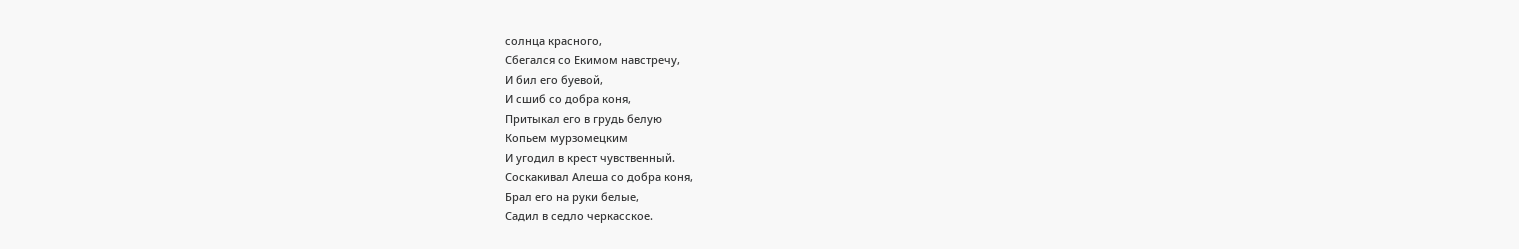солнца красного,
Сбегался со Екимом навстречу,
И бил его буевой,
И сшиб со добра коня,
Притыкал его в грудь белую
Копьем мурзомецким
И угодил в крест чувственный.
Соскакивал Алеша со добра коня,
Брал его на руки белые,
Садил в седло черкасское.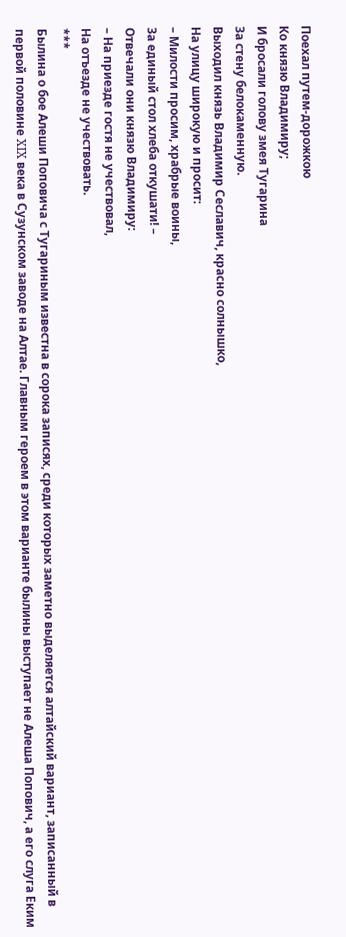Поехал путем-дорожкою
Ко князю Владимиру;
И бросали голову змея Тугарина
За стену белокаменную.
Выходил князь Владимир Сеславич, красно солнышко,
На улицу широкую и просит:
– Милости просим, храбрые воины,
За единый стол хлеба откушати! –
Отвечали они князю Владимиру:
– На приезде гостя не учествовал,
На отъезде не учествовать.
***
Былина о бое Алеши Поповича с Тугариным известна в сорока записях, среди которых заметно выделяется алтайский вариант, записанный в первой половине XIX века в Сузунском заводе на Алтае. Главным героем в этом варианте былины выступает не Алеша Попович, а его слуга Еким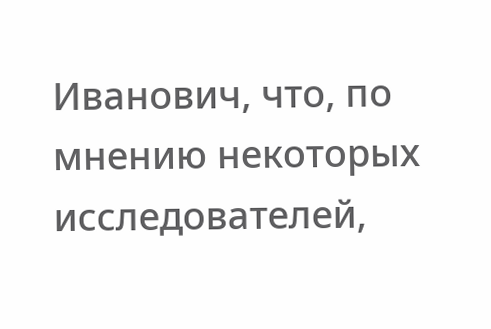Иванович, что, по мнению некоторых исследователей,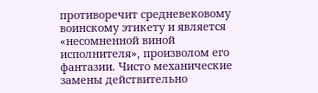противоречит средневековому воинскому этикету и является «несомненной виной исполнителя», произволом его фантазии. Чисто механические замены действительно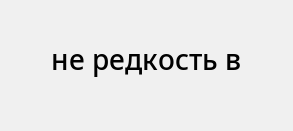не редкость в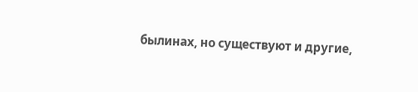былинах, но существуют и другие,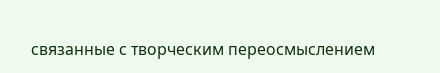связанные с творческим переосмыслением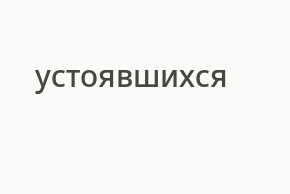устоявшихся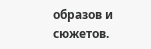образов и сюжетов.